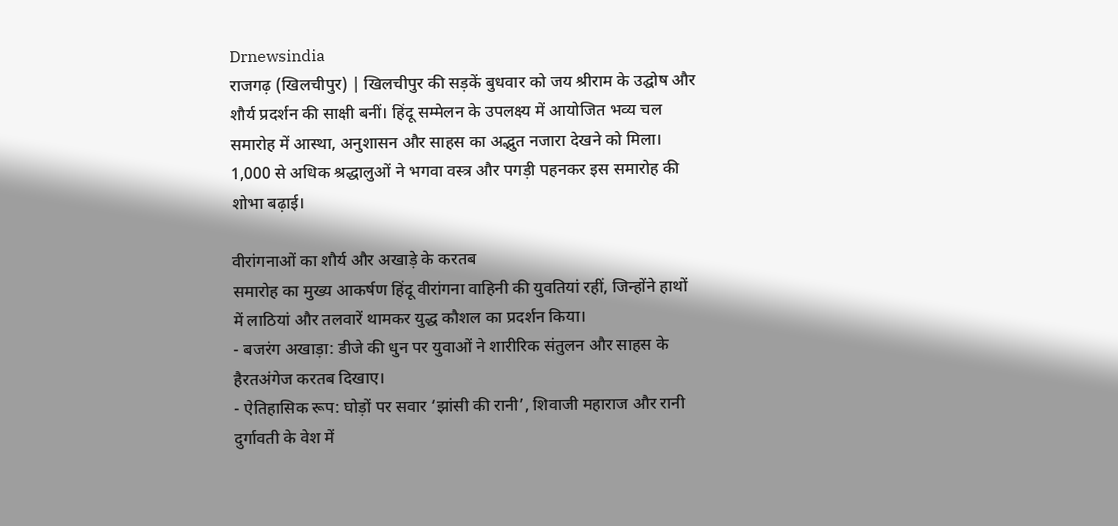Drnewsindia
राजगढ़ (खिलचीपुर) | खिलचीपुर की सड़कें बुधवार को जय श्रीराम के उद्घोष और शौर्य प्रदर्शन की साक्षी बनीं। हिंदू सम्मेलन के उपलक्ष्य में आयोजित भव्य चल समारोह में आस्था, अनुशासन और साहस का अद्भुत नजारा देखने को मिला। 1,000 से अधिक श्रद्धालुओं ने भगवा वस्त्र और पगड़ी पहनकर इस समारोह की शोभा बढ़ाई।

वीरांगनाओं का शौर्य और अखाड़े के करतब
समारोह का मुख्य आकर्षण हिंदू वीरांगना वाहिनी की युवतियां रहीं, जिन्होंने हाथों में लाठियां और तलवारें थामकर युद्ध कौशल का प्रदर्शन किया।
- बजरंग अखाड़ा: डीजे की धुन पर युवाओं ने शारीरिक संतुलन और साहस के हैरतअंगेज करतब दिखाए।
- ऐतिहासिक रूप: घोड़ों पर सवार ‘झांसी की रानी’, शिवाजी महाराज और रानी दुर्गावती के वेश में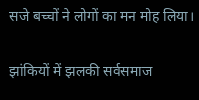सजे बच्चों ने लोगों का मन मोह लिया।

झांकियों में झलकी सर्वसमाज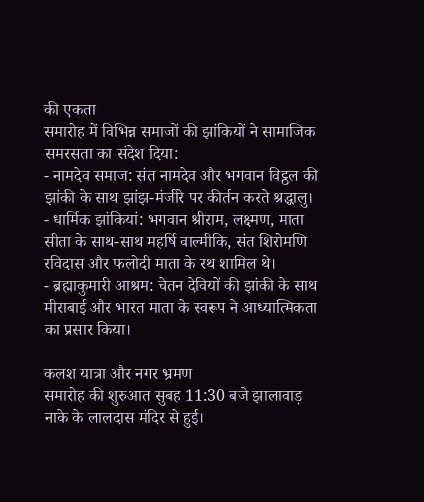की एकता
समारोह में विभिन्न समाजों की झांकियों ने सामाजिक समरसता का संदेश दिया:
- नामदेव समाज: संत नामदेव और भगवान विट्ठल की झांकी के साथ झांझ-मंजीरे पर कीर्तन करते श्रद्धालु।
- धार्मिक झांकियां: भगवान श्रीराम, लक्ष्मण, माता सीता के साथ-साथ महर्षि वाल्मीकि, संत शिरोमणि रविदास और फलोदी माता के रथ शामिल थे।
- ब्रह्माकुमारी आश्रम: चेतन देवियों की झांकी के साथ मीराबाई और भारत माता के स्वरूप ने आध्यात्मिकता का प्रसार किया।

कलश यात्रा और नगर भ्रमण
समारोह की शुरुआत सुबह 11:30 बजे झालावाड़ नाके के लालदास मंदिर से हुई।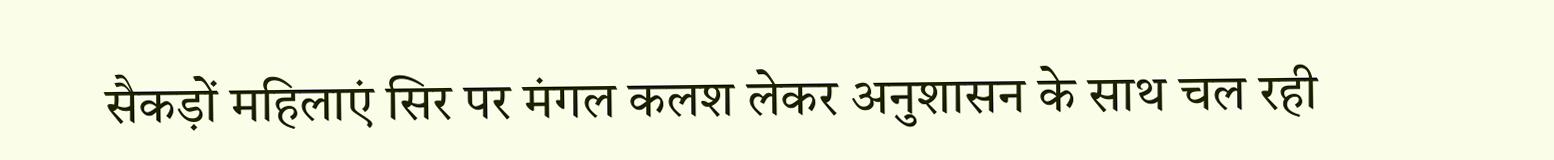सैकड़ों महिलाएं सिर पर मंगल कलश लेकर अनुशासन के साथ चल रही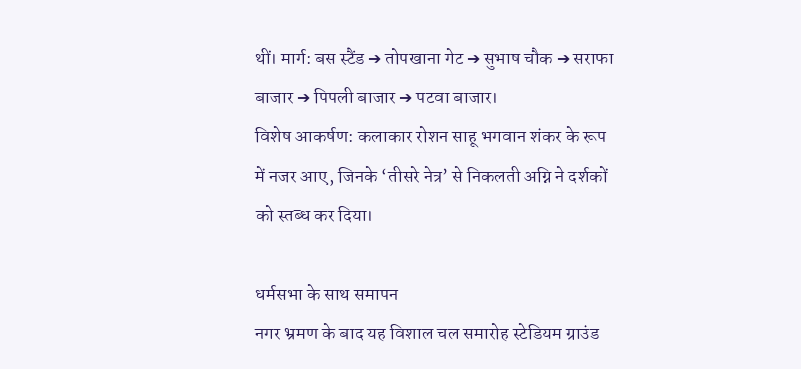थीं। मार्ग: बस स्टैंड ➔ तोपखाना गेट ➔ सुभाष चौक ➔ सराफा बाजार ➔ पिपली बाजार ➔ पटवा बाजार।
विशेष आकर्षण: कलाकार रोशन साहू भगवान शंकर के रूप में नजर आए, जिनके ‘तीसरे नेत्र’ से निकलती अग्नि ने दर्शकों को स्तब्ध कर दिया।

धर्मसभा के साथ समापन
नगर भ्रमण के बाद यह विशाल चल समारोह स्टेडियम ग्राउंड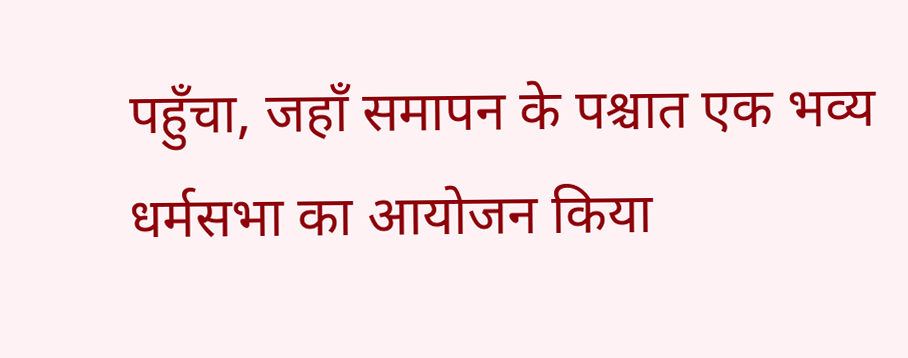पहुँचा, जहाँ समापन के पश्चात एक भव्य धर्मसभा का आयोजन किया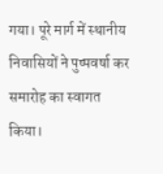गया। पूरे मार्ग में स्थानीय निवासियों ने पुष्पवर्षा कर समारोह का स्वागत किया।